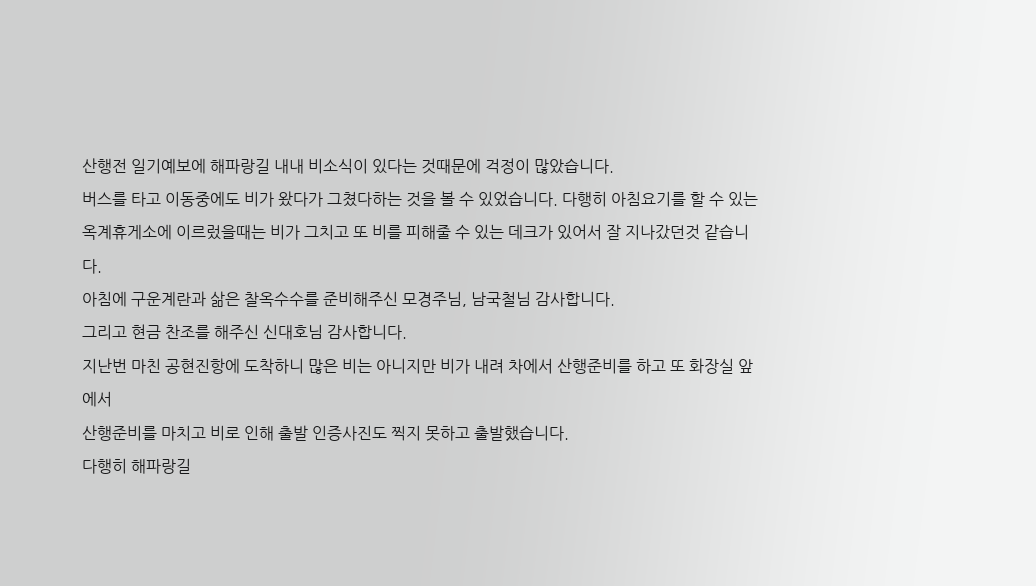산행전 일기예보에 해파랑길 내내 비소식이 있다는 것때문에 걱정이 많았습니다.
버스를 타고 이동중에도 비가 왔다가 그쳤다하는 것을 볼 수 있었습니다. 다행히 아침요기를 할 수 있는
옥계휴게소에 이르렀을때는 비가 그치고 또 비를 피해줄 수 있는 데크가 있어서 잘 지나갔던것 같습니다.
아침에 구운계란과 삶은 찰옥수수를 준비해주신 모경주님, 남국철님 감사합니다.
그리고 현금 찬조를 해주신 신대호님 감사합니다.
지난번 마친 공현진항에 도착하니 많은 비는 아니지만 비가 내려 차에서 산행준비를 하고 또 화장실 앞에서
산행준비를 마치고 비로 인해 출발 인증사진도 찍지 못하고 출발했습니다.
다행히 해파랑길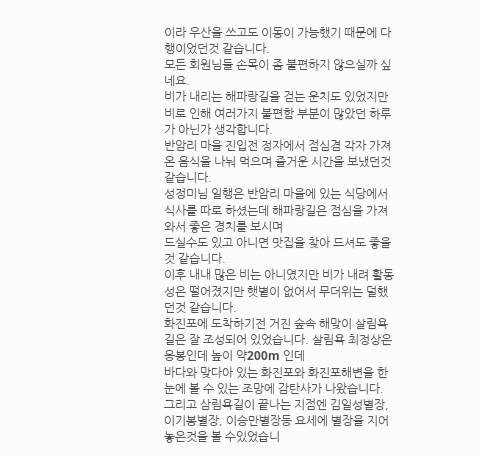이라 우산을 쓰고도 이동이 가능했기 때문에 다행이었던것 같습니다.
모든 회원님들 손목이 좀 불편하지 않으실까 싶네요.
비가 내리는 해파랑길을 걷는 운치도 있었지만 비로 인해 여러가지 불편함 부분이 많았던 하루가 아닌가 생각합니다.
반암리 마을 진입전 정자에서 점심겸 각자 가져온 음식을 나눠 먹으며 즐거운 시간을 보냈던것 같습니다.
성정미님 일행은 반암리 마을에 있는 식당에서 식사를 따로 하셨는데 해파랑길은 점심을 가져와서 좋은 경치를 보시며
드실수도 있고 아니면 맛집을 찾아 드셔도 좋을것 같습니다.
이후 내내 많은 비는 아니였지만 비가 내려 활동성은 떨어졌지만 햇볕이 없어서 무더위는 덜했던것 같습니다.
화진포에 도착하기전 거진 숲속 해맞이 살림욕길은 잘 조성되어 있었습니다. 살림욕 최정상은 응봉인데 높이 약200m 인데
바다와 맞다아 있는 화진포와 화진포해변을 한눈에 볼 수 있는 조망에 감탄사가 나왔습니다.
그리고 삼림욕길이 끝나는 지점엔 김일성별장, 이기봉별장, 이승만별장등 요세에 별장을 지어 놓은것을 볼 수있었습니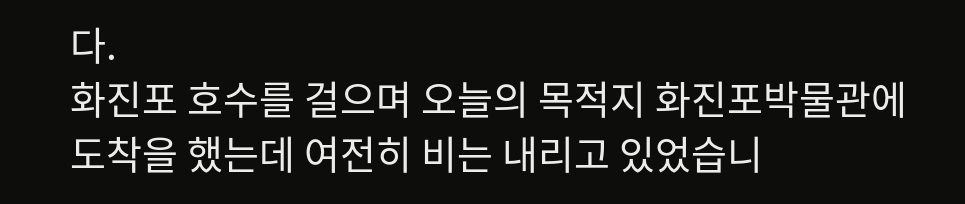다.
화진포 호수를 걸으며 오늘의 목적지 화진포박물관에 도착을 했는데 여전히 비는 내리고 있었습니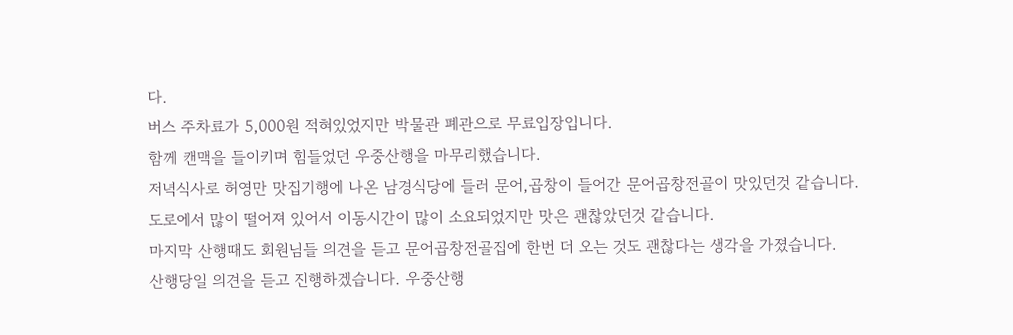다.
버스 주차료가 5,000원 적혀있었지만 박물관 폐관으로 무료입장입니다.
함께 캔맥을 들이키며 힘들었던 우중산행을 마무리했습니다.
저녁식사로 허영만 맛집기행에 나온 남경식당에 들러 문어,곱창이 들어간 문어곱창전골이 맛있던것 같습니다.
도로에서 많이 떨어져 있어서 이동시간이 많이 소요되었지만 맛은 괜찮았던것 같습니다.
마지막 산행때도 회원님들 의견을 듣고 문어곱창전골집에 한번 더 오는 것도 괜찮다는 생각을 가졌습니다.
산행당일 의견을 듣고 진행하겠습니다. 우중산행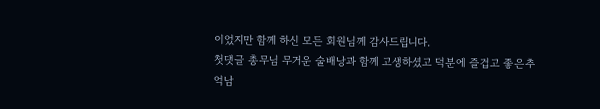이었지만 함께 하신 모든 회원님께 감사드립니다.
첫댓글 총무님 무거운 술배낭과 함께 고생하셨고 덕분에 즐겁고 좋은추억남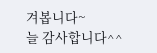겨봅니다~
늘 감사합니다^^